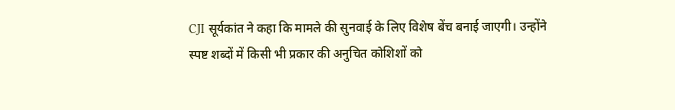CJI सूर्यकांत ने कहा कि मामले की सुनवाई के लिए विशेष बेंच बनाई जाएगी। उन्होंने स्पष्ट शब्दों में किसी भी प्रकार की अनुचित कोशिशों को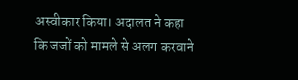अस्वीकार किया। अदालत ने कहा कि जजों को मामले से अलग करवाने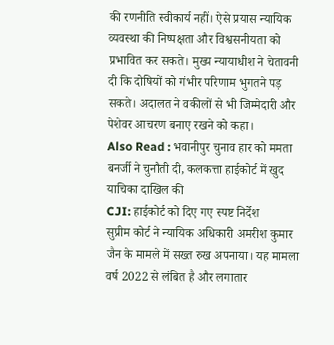की रणनीति स्वीकार्य नहीं। ऐसे प्रयास न्यायिक व्यवस्था की निष्पक्षता और विश्वसनीयता को प्रभावित कर सकते। मुख्य न्यायाधीश ने चेतावनी दी कि दोषियों को गंभीर परिणाम भुगतने पड़ सकते। अदालत ने वकीलों से भी जिम्मेदारी और पेशेवर आचरण बनाए रखने को कहा।
Also Read : भवानीपुर चुनाव हार को ममता बनर्जी ने चुनौती दी, कलकत्ता हाईकोर्ट में खुद याचिका दाखिल की
CJI: हाईकोर्ट को दिए गए स्पष्ट निर्देश
सुप्रीम कोर्ट ने न्यायिक अधिकारी अमरीश कुमार जैन के मामले में सख्त रुख अपनाया। यह मामला वर्ष 2022 से लंबित है और लगातार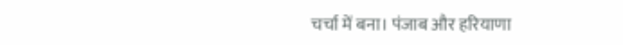चर्चा में बना। पंजाब और हरियाणा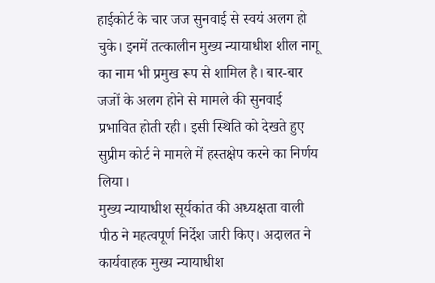हाईकोर्ट के चार जज सुनवाई से स्वयं अलग हो चुके। इनमें तत्कालीन मुख्य न्यायाधीश शील नागू का नाम भी प्रमुख रूप से शामिल है। बार-बार जजों के अलग होने से मामले की सुनवाई प्रभावित होती रही। इसी स्थिति को देखते हुए सुप्रीम कोर्ट ने मामले में हस्तक्षेप करने का निर्णय लिया।
मुख्य न्यायाधीश सूर्यकांत की अध्यक्षता वाली पीठ ने महत्वपूर्ण निर्देश जारी किए। अदालत ने कार्यवाहक मुख्य न्यायाधीश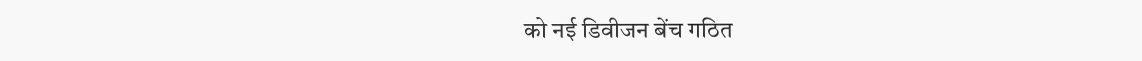को नई डिवीजन बेंच गठित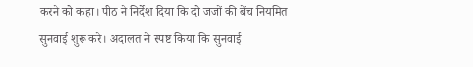करने को कहा। पीठ ने निर्देश दिया कि दो जजों की बेंच नियमित सुनवाई शुरू करे। अदालत ने स्पष्ट किया कि सुनवाई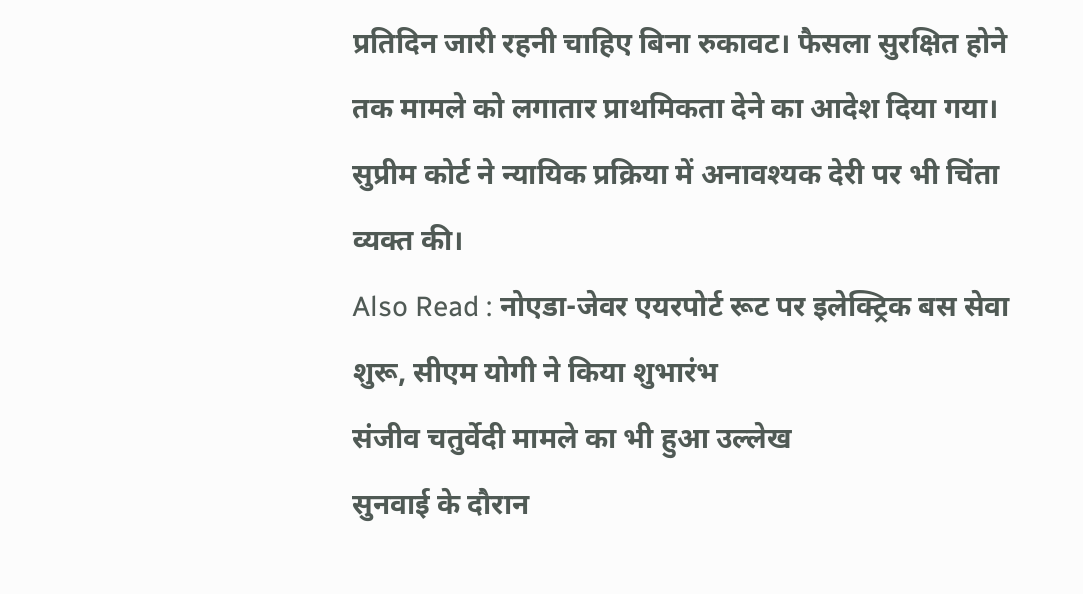प्रतिदिन जारी रहनी चाहिए बिना रुकावट। फैसला सुरक्षित होने तक मामले को लगातार प्राथमिकता देने का आदेश दिया गया। सुप्रीम कोर्ट ने न्यायिक प्रक्रिया में अनावश्यक देरी पर भी चिंता व्यक्त की।
Also Read : नोएडा-जेवर एयरपोर्ट रूट पर इलेक्ट्रिक बस सेवा शुरू, सीएम योगी ने किया शुभारंभ
संजीव चतुर्वेदी मामले का भी हुआ उल्लेख
सुनवाई के दौरान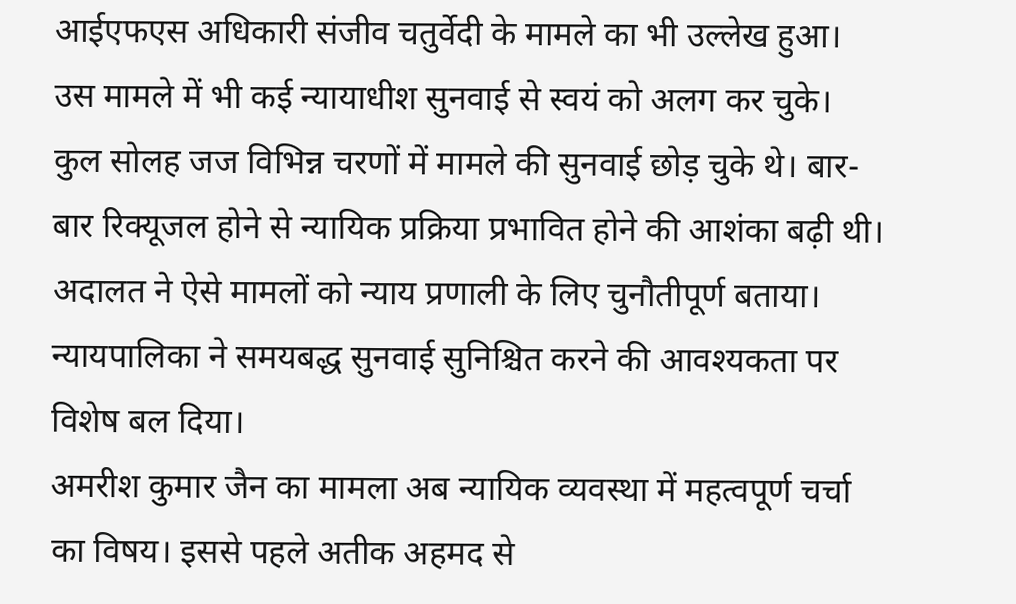आईएफएस अधिकारी संजीव चतुर्वेदी के मामले का भी उल्लेख हुआ। उस मामले में भी कई न्यायाधीश सुनवाई से स्वयं को अलग कर चुके। कुल सोलह जज विभिन्न चरणों में मामले की सुनवाई छोड़ चुके थे। बार-बार रिक्यूजल होने से न्यायिक प्रक्रिया प्रभावित होने की आशंका बढ़ी थी। अदालत ने ऐसे मामलों को न्याय प्रणाली के लिए चुनौतीपूर्ण बताया। न्यायपालिका ने समयबद्ध सुनवाई सुनिश्चित करने की आवश्यकता पर विशेष बल दिया।
अमरीश कुमार जैन का मामला अब न्यायिक व्यवस्था में महत्वपूर्ण चर्चा का विषय। इससे पहले अतीक अहमद से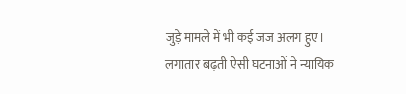जुड़े मामले में भी कई जज अलग हुए। लगातार बढ़ती ऐसी घटनाओं ने न्यायिक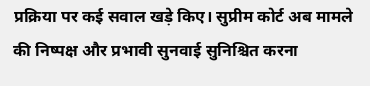प्रक्रिया पर कई सवाल खड़े किए। सुप्रीम कोर्ट अब मामले की निष्पक्ष और प्रभावी सुनवाई सुनिश्चित करना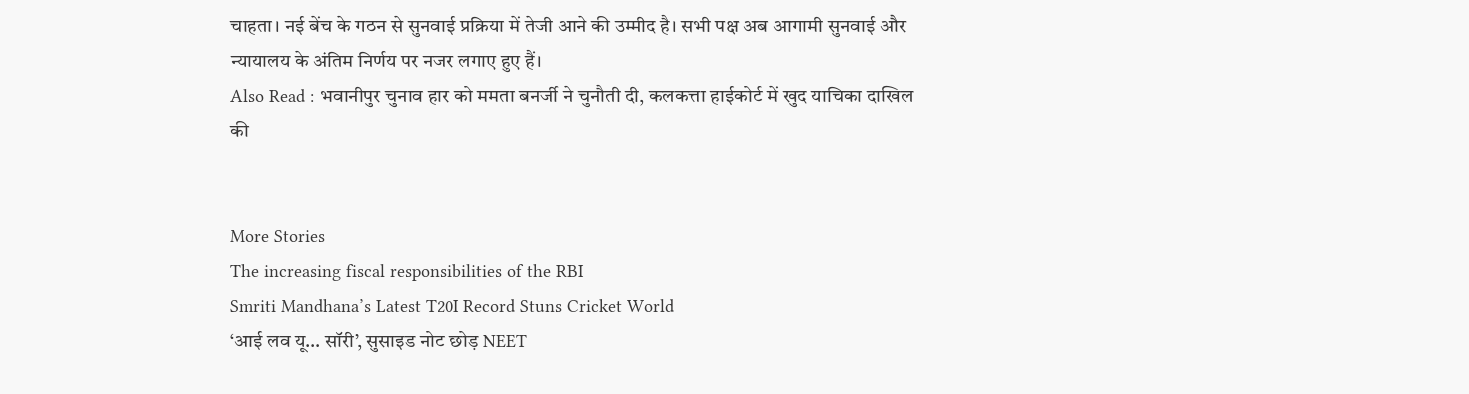चाहता। नई बेंच के गठन से सुनवाई प्रक्रिया में तेजी आने की उम्मीद है। सभी पक्ष अब आगामी सुनवाई और न्यायालय के अंतिम निर्णय पर नजर लगाए हुए हैं।
Also Read : भवानीपुर चुनाव हार को ममता बनर्जी ने चुनौती दी, कलकत्ता हाईकोर्ट में खुद याचिका दाखिल की


More Stories
The increasing fiscal responsibilities of the RBI
Smriti Mandhana’s Latest T20I Record Stuns Cricket World
‘आई लव यू… सॉरी’, सुसाइड नोट छोड़ NEET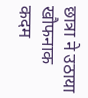छात्रा ने उठाया खौफनाक कदम